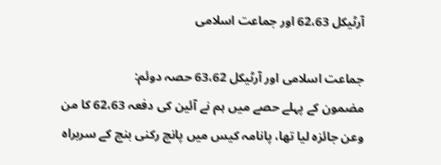آرٹیکل 62،63 اور جماعت اسلامی

جماعت اسلامی اور آرٹیکل 63،62 حصہ دوئم:
مضمون کے پہلے حصے میں ہم نے آئین کی دفعہ 62،63 کا من وعن جائزہ لیا تھا، پانامہ کیس میں پانچ رکنی بنچ کے سربراہ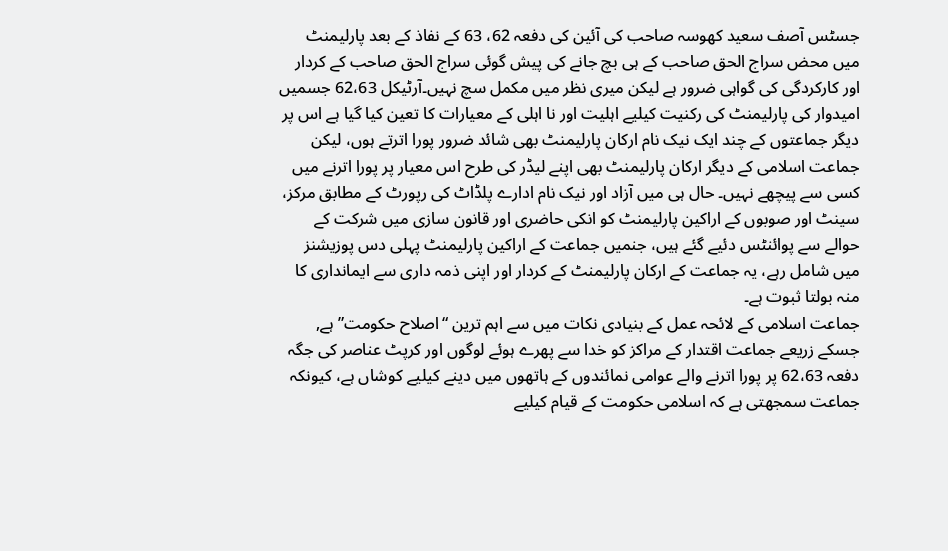جسٹس آصف سعید کھوسہ صاحب کی آئین کی دفعہ 62، 63 کے نفاذ کے بعد پارلیمنٹ میں محض سراج الحق صاحب کے ہی بچ جانے کی پیش گوئی سراج الحق صاحب کے کردار اور کارکردگی کی گواہی ضرور ہے لیکن میری نظر میں مکمل سچ نہیں۔آرٹیکل 62،63 جسمیں امیدوار کی پارلیمنٹ کی رکنیت کیلیے اہلیت اور نا اہلی کے معیارات کا تعین کیا گیا ہے اس پر دیگر جماعتوں کے چند ایک نیک نام ارکان پارلیمنٹ بھی شائد ضرور پورا اترتے ہوں، لیکن جماعت اسلامی کے دیگر ارکان پارلیمنٹ بھی اپنے لیڈر کی طرح اس معیار پر پورا اترنے میں کسی سے پیچھے نہیں۔ حال ہی میں آزاد اور نیک نام ادارے پلڈاٹ کی رپورٹ کے مطابق مرکز، سینٹ اور صوبوں کے اراکین پارلیمنٹ کو انکی حاضری اور قانون سازی میں شرکت کے حوالے سے پوائنٹس دئیے گئے ہیں، جنمیں جماعت کے اراکین پارلیمنٹ پہلی دس پوزیشنز میں شامل رہے، یہ جماعت کے ارکان پارلیمنٹ کے کردار اور اپنی ذمہ داری سے ایمانداری کا منہ بولتا ثبوت ہے۔
جماعت اسلامی کے لائحہ عمل کے بنیادی نکات میں سے اہم ترین “اصلاح حکومت” ہے, جسکے زریعے جماعت اقتدار کے مراکز کو خدا سے پھرے ہوئے لوگوں اور کرپٹ عناصر کی جگہ دفعہ 62،63 پر پورا اترنے والے عوامی نمائندوں کے ہاتھوں میں دینے کیلیے کوشاں ہے، کیونکہ جماعت سمجھتی ہے کہ اسلامی حکومت کے قیام کیلیے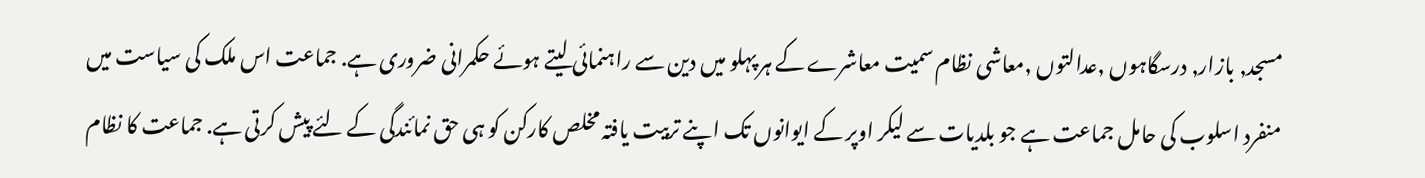مسجد, بازار, درسگاہوں ,عدالتوں ,معاشی نظام سمیت معاشرے کے ہر پہلو میں دین سے راہنمائی لیتے ہوئے حکمرانی ضروری ہے. جماعت اس ملک کی سیاست میں منفرد اسلوب کی حامل جماعت ہے جو بلدیات سے لیکر اوپر کے ایوانوں تک اپنے تربیت یافتہ مخلص کارکن کو ہی حق نمائندگی کے لئے پیش کرتی ہے. جماعت کا نظام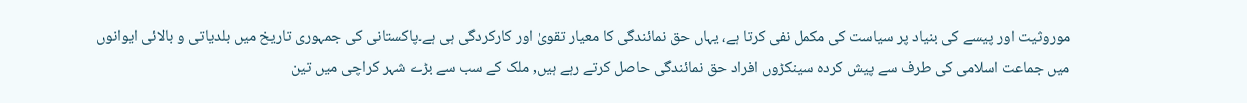موروثیت اور پیسے کی بنیاد پر سیاست کی مکمل نفی کرتا ہے، یہاں حق نمائندگی کا معیار تقویٰ اور کارکردگی ہی ہے۔پاکستانی کی جمہوری تاریخ میں بلدیاتی و بالائی ایوانوں میں جماعت اسلامی کی طرف سے پیش کردہ سینکڑوں افراد حق نمائندگی حاصل کرتے رہے ہیں, ملک کے سب سے بڑے شہر کراچی میں تین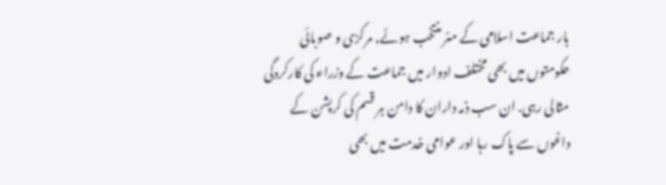بار جماعت اسلامی کے مئر منتخب ہوئے, مرکزی و صوبائی حکومتوں میں بھی مختلف ادوار میں جماعت کے وزراء کی کارکردگی مثالی رہی. ان سب ذمہ داران کا دامن ہر قسم کی کرپشن کے داغوں سے پاک رہا اور عوامی خدمت میں بھی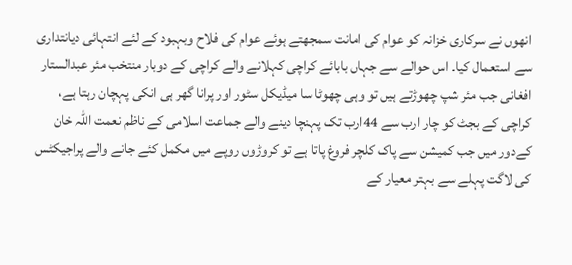انھوں نے سرکاری خزانہ کو عوام کی امانت سمجھتے ہوئے عوام کی فلاح وبہبود کے لئے انتہائی دیانتداری سے استعمال کیا۔ اس حوالے سے جہاں بابائے کراچی کہلانے والے کراچی کے دوبار منتخب مئر عبدالستار افغانی جب مئر شپ چھوڑتے ہیں تو وہی چھوٹا سا میڈیکل سٹور اور پرانا گھر ہی انکی پہچان رہتا ہے، کراچی کے بجٹ کو چار ارب سے 44ارب تک پہنچا دینے والے جماعت اسلامی کے ناظم نعمت اللہ خان کےدور میں جب کمیشن سے پاک کلچر فروغ پاتا ہے تو کروڑوں روپے میں مکمل کئے جانے والے پراجیکٹس کی لاگت پہلے سے بہتر معیار کے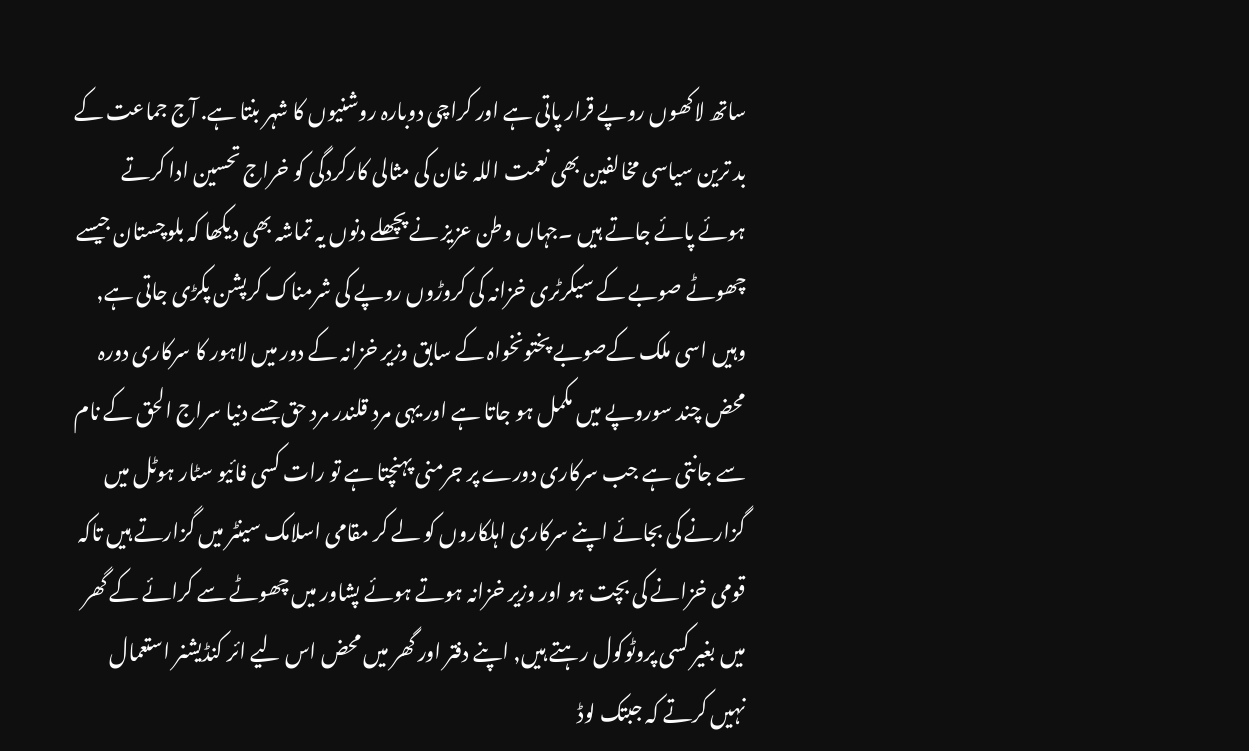ساتھ لاکھوں روپے قرار پاتی ہے اور کراچی دوبارہ روشنیوں کا شہر بنتا ہے. آج جماعت کے بد ترین سیاسی مخالفین بھی نعمت اللہ خان کی مثالی کارکردگی کو خراج تحسین ادا کرتے ہوئے پائے جاتے ہیں ۔جہاں وطن عزیز نے پچھلے دنوں یہ تماشہ بھی دیکھا کہ بلوچستان جیسے چھوٹے صوبے کے سیکرٹری خزانہ کی کروڑوں روپے کی شرمناک کرپشن پکڑی جاتی ہے, وہیں اسی ملک کےصوبے پختونخواہ کے سابق وزیر خزانہ کے دور میں لاہور کا سرکاری دورہ محض چند سوروپے میں مکمل ہو جاتا ہے اور یہی مرد قلندر مرد حق جسے دنیا سراج الحق کے نام سے جانتی ہے جب سرکاری دورے پر جرمنی پہنچتا ہے تو رات کسی فائیو سٹار ہوٹل میں گزارنے کی بجائے اپنے سرکاری اہلکاروں کو لے کر مقامی اسلامک سینٹر میں گزارتے ہیں تاکہ قومی خزانے کی بچت ہو اور وزیر خزانہ ہوتے ہوئے پشاور میں چھوٹے سے کرائے کے گھر میں بغیر کسی پروٹوکول رہتے ہیں, اپنے دفتر اور گھر میں محض اس لیے ائر کنڈیشنر استعمال نہیں کرتے کہ جبتک لوڈ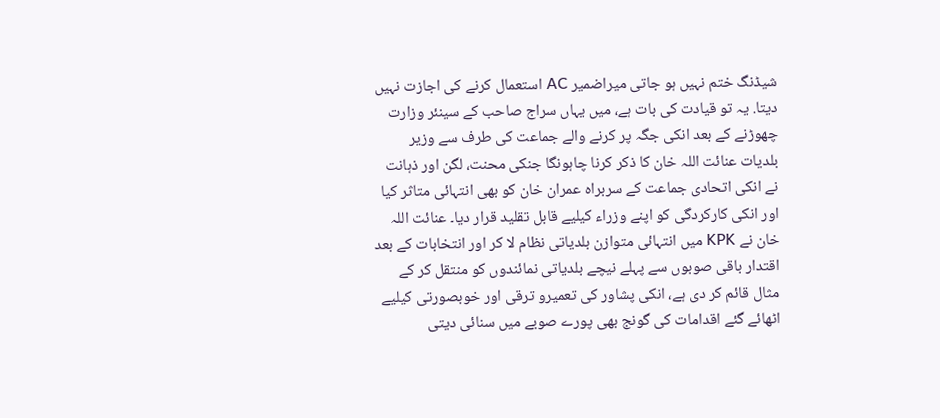شیڈنگ ختم نہیں ہو جاتی میراضمیر AC استعمال کرنے کی اجازت نہیں دیتا. یہ تو قیادت کی بات ہے، میں یہاں سراج صاحب کے سینئر وزارت چھوڑنے کے بعد انکی جگہ پر کرنے والے جماعت کی طرف سے وزیر بلدیات عنائت اللہ خان کا ذکر کرنا چاہونگا جنکی محنت، لگن اور ذہانت نے انکی اتحادی جماعت کے سربراہ عمران خان کو بھی انتہائی متاثر کیا اور انکی کارکردگی کو اپنے وزراء کیلیے قابل تقلید قرار دیا۔ عنائت اللہ خان نے KPK میں انتہائی متوازن بلدیاتی نظام لا کر اور انتخابات کے بعد اقتدار باقی صوبوں سے پہلے نیچے بلدیاتی نمائندوں کو منتقل کر کے مثال قائم کر دی ہے، انکی پشاور کی تعمیرو ترقی اور خوبصورتی کیلیے اٹھائے گئے اقدامات کی گونج بھی پورے صوبے میں سنائی دیتی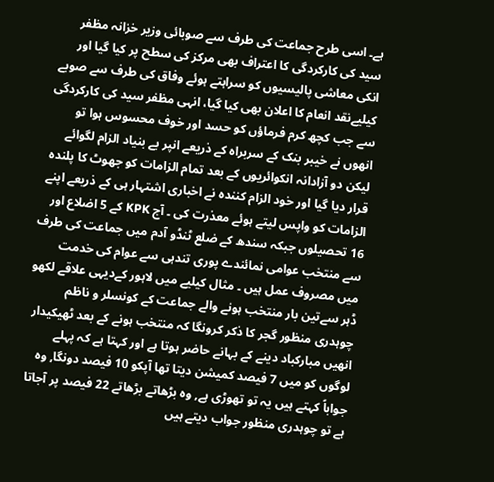ہے۔ اسی طرح جماعت کی طرف سے صوبائی وزیر خزانہ مظفر سید کی کارکردگی کا اعتراف بھی مرکز کی سطح پر کیا گیا اور انکی معاشی پالیسیوں کو سراہتے ہوئے وفاق کی طرف سے صوبے کیلیےنقد انعام کا اعلان بھی کیا گیا، انہی مظفر سید کی کارکردگی سے جب کچھ کرم فرماؤں کو حسد اور خوف محسوس ہوا تو انھوں نے خیبر بنک کے سربراہ کے ذریعے انپر بے بنیاد الزام لگوائے لیکن دو آزادانہ انکوائریوں کے بعد تمام الزامات کو جھوٹ کا پلندہ قرار دیا گیا اور خود الزام کنندہ نے اخباری اشتہار ہی کے ذریعے اپنے الزامات کو واپس لیتے ہوئے معذرت کی ۔ آج KPK کے 5 اضلاع اور 16 تحصیلوں جبکہ سندھ کے ضلع ٹنڈو آدم میں جماعت کی طرف سے منتخب عوامی نمائندے پوری تندہی سے عوام کی خدمت میں مصروف عمل ہیں ۔ مثال کیلیے میں لاہور کےدیہی علاقے لکھو ڈہر سےتین بار منتخب ہونے والے جماعت کے کونسلر و ناظم چوہدری منظور گجر کا ذکر کرونگا کہ منتخب ہونے کے بعد ٹھیکیدار انھیں مبارکباد دینے کے بہانے حاضر ہوتا ہے اور کہتا ہے کہ پہلے لوگوں کو میں 7 فیصد کمیشن دیتا تھا آپکو 10 فیصد دونگا, وہ جواباً کہتے ہیں یہ تو تھوڑی ہے, وہ بڑھاتے بڑھاتے 22 فیصد پر آجاتا ہے تو چوہدری منظور جواب دیتے ہیں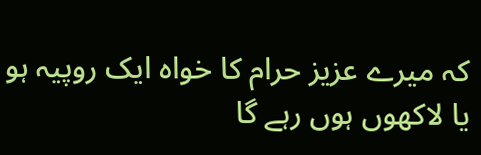کہ میرے عزیز حرام کا خواہ ایک روپیہ ہو یا لاکھوں ہوں رہے گا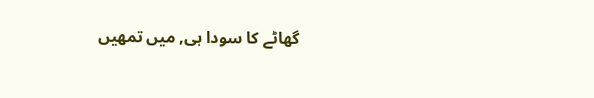گھاٹے کا سودا ہی, میں تمھیں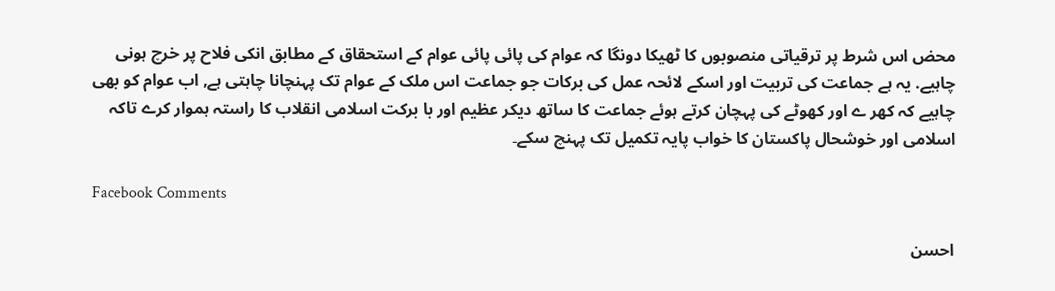محض اس شرط پر ترقیاتی منصوبوں کا ٹھیکا دونگا کہ عوام کی پائی پائی عوام کے استحقاق کے مطابق انکی فلاح پر خرچ ہونی چاہیے. یہ ہے جماعت کی تربیت اور اسکے لائحہ عمل کی برکات جو جماعت اس ملک کے عوام تک پہنچانا چاہتی ہے, اب عوام کو بھی چاہیے کہ کھر ے اور کھوٹے کی پہچان کرتے ہوئے جماعت کا ساتھ دیکر عظیم اور با برکت اسلامی انقلاب کا راستہ ہموار کرے تاکہ اسلامی اور خوشحال پاکستان کا خواب پایہ تکمیل تک پہنچ سکے۔

Facebook Comments

احسن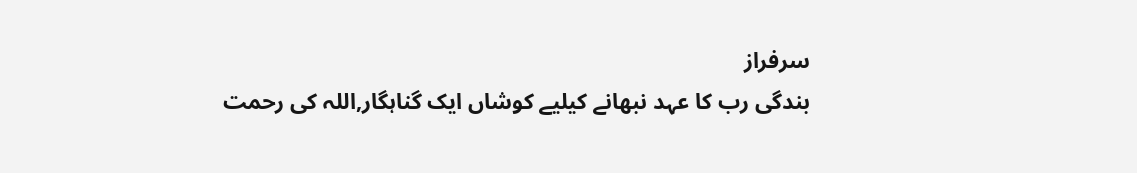سرفراز
بندگی رب کا عہد نبھانے کیلیے کوشاں ایک گناہگار,اللہ کی رحمت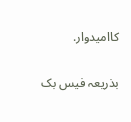کاامیدوار.

بذریعہ فیس بک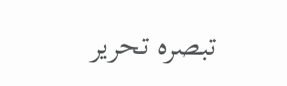تبصرہ تحریر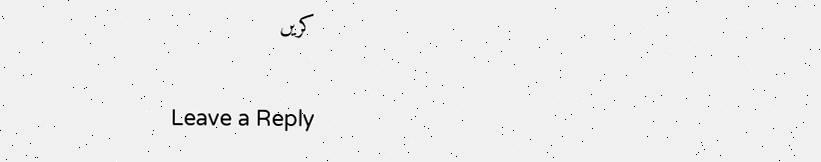کریں

Leave a Reply